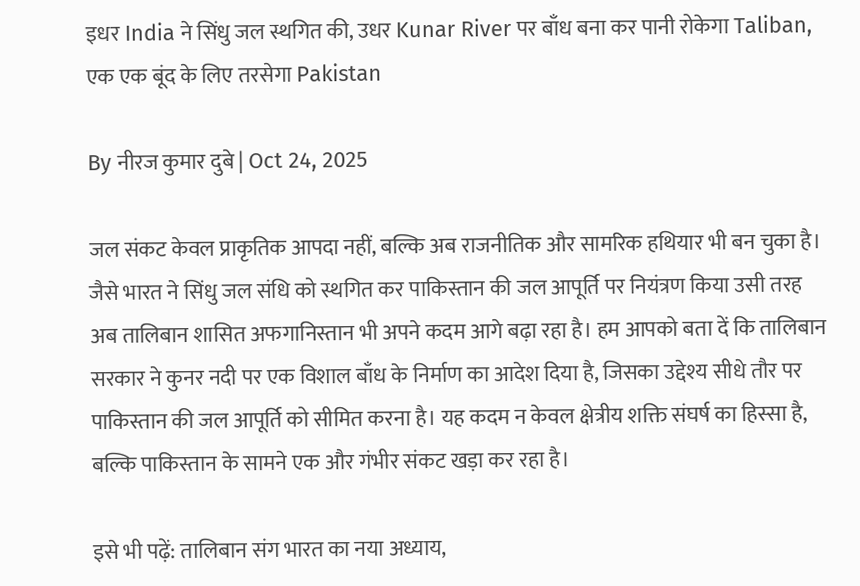इधर India ने सिंधु जल स्थगित की, उधर Kunar River पर बाँध बना कर पानी रोकेगा Taliban, एक एक बूंद के लिए तरसेगा Pakistan

By नीरज कुमार दुबे | Oct 24, 2025

जल संकट केवल प्राकृतिक आपदा नहीं, बल्कि अब राजनीतिक और सामरिक हथियार भी बन चुका है। जैसे भारत ने सिंधु जल संधि को स्थगित कर पाकिस्तान की जल आपूर्ति पर नियंत्रण किया उसी तरह अब तालिबान शासित अफगानिस्तान भी अपने कदम आगे बढ़ा रहा है। हम आपको बता दें कि तालिबान सरकार ने कुनर नदी पर एक विशाल बाँध के निर्माण का आदेश दिया है, जिसका उद्देश्य सीधे तौर पर पाकिस्तान की जल आपूर्ति को सीमित करना है। यह कदम न केवल क्षेत्रीय शक्ति संघर्ष का हिस्सा है, बल्कि पाकिस्तान के सामने एक और गंभीर संकट खड़ा कर रहा है।

इसे भी पढ़ें: तालिबान संग भारत का नया अध्याय,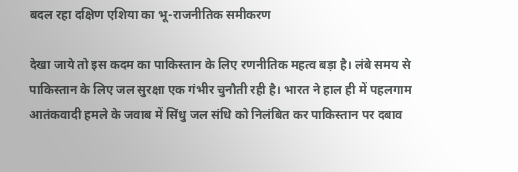बदल रहा दक्षिण एशिया का भू-राजनीतिक समीकरण

देखा जाये तो इस कदम का पाकिस्तान के लिए रणनीतिक महत्व बड़ा है। लंबे समय से पाकिस्तान के लिए जल सुरक्षा एक गंभीर चुनौती रही है। भारत ने हाल ही में पहलगाम आतंकवादी हमले के जवाब में सिंधु जल संधि को निलंबित कर पाकिस्तान पर दबाव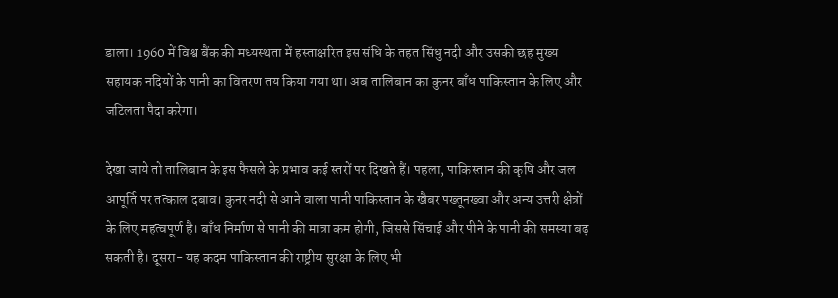डाला। 1960 में विश्व बैंक की मध्यस्थता में हस्ताक्षरित इस संधि के तहत सिंधु नदी और उसकी छह मुख्य सहायक नदियों के पानी का वितरण तय किया गया था। अब तालिबान का कुनर बाँध पाकिस्तान के लिए और जटिलता पैदा करेगा।

देखा जाये तो तालिबान के इस फैसले के प्रभाव कई स्तरों पर दिखते हैं। पहला, पाकिस्तान की कृषि और जल आपूर्ति पर तत्काल दबाव। कुनर नदी से आने वाला पानी पाकिस्तान के खैबर पख्तूनख्वा और अन्य उत्तरी क्षेत्रों के लिए महत्वपूर्ण है। बाँध निर्माण से पानी की मात्रा कम होगी, जिससे सिंचाई और पीने के पानी की समस्या बढ़ सकती है। दूसरा- यह कदम पाकिस्तान की राष्ट्रीय सुरक्षा के लिए भी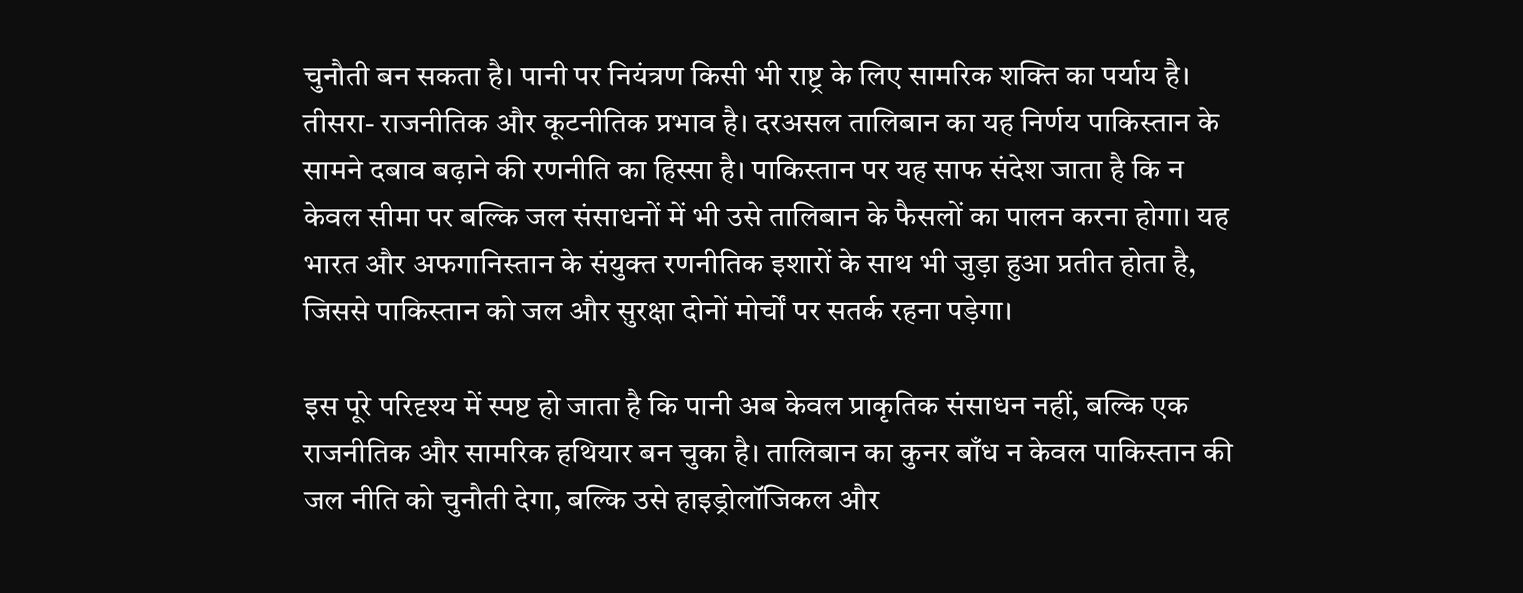चुनौती बन सकता है। पानी पर नियंत्रण किसी भी राष्ट्र के लिए सामरिक शक्ति का पर्याय है। तीसरा- राजनीतिक और कूटनीतिक प्रभाव है। दरअसल तालिबान का यह निर्णय पाकिस्तान के सामने दबाव बढ़ाने की रणनीति का हिस्सा है। पाकिस्तान पर यह साफ संदेश जाता है कि न केवल सीमा पर बल्कि जल संसाधनों में भी उसे तालिबान के फैसलों का पालन करना होगा। यह भारत और अफगानिस्तान के संयुक्त रणनीतिक इशारों के साथ भी जुड़ा हुआ प्रतीत होता है, जिससे पाकिस्तान को जल और सुरक्षा दोनों मोर्चों पर सतर्क रहना पड़ेगा।

इस पूरे परिदृश्य में स्पष्ट हो जाता है कि पानी अब केवल प्राकृतिक संसाधन नहीं, बल्कि एक राजनीतिक और सामरिक हथियार बन चुका है। तालिबान का कुनर बाँध न केवल पाकिस्तान की जल नीति को चुनौती देगा, बल्कि उसे हाइड्रोलॉजिकल और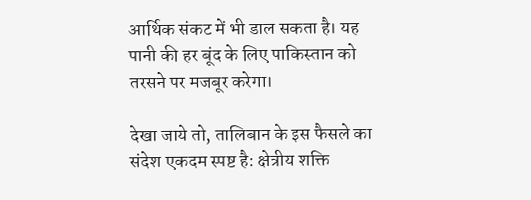आर्थिक संकट में भी डाल सकता है। यह पानी की हर बूंद के लिए पाकिस्तान को तरसने पर मजबूर करेगा।

देखा जाये तो, तालिबान के इस फैसले का संदेश एकदम स्पष्ट है: क्षेत्रीय शक्ति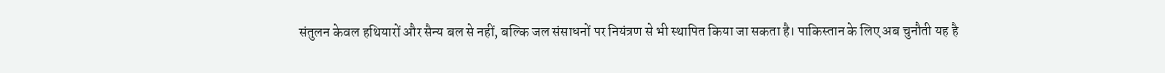संतुलन केवल हथियारों और सैन्य बल से नहीं, बल्कि जल संसाधनों पर नियंत्रण से भी स्थापित किया जा सकता है। पाकिस्तान के लिए अब चुनौती यह है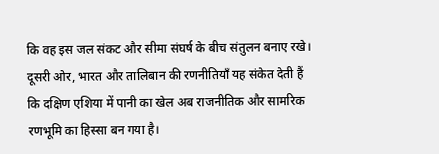कि वह इस जल संकट और सीमा संघर्ष के बीच संतुलन बनाए रखे। दूसरी ओर, भारत और तालिबान की रणनीतियाँ यह संकेत देती हैं कि दक्षिण एशिया में पानी का खेल अब राजनीतिक और सामरिक रणभूमि का हिस्सा बन गया है।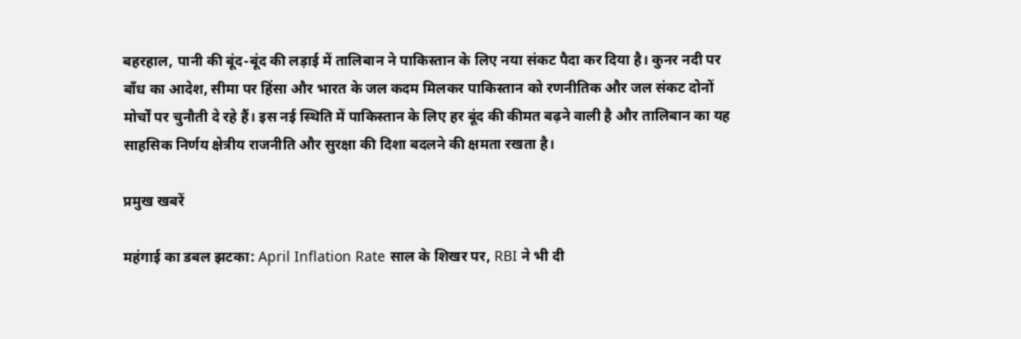बहरहाल, पानी की बूंद-बूंद की लड़ाई में तालिबान ने पाकिस्तान के लिए नया संकट पैदा कर दिया है। कुनर नदी पर बाँध का आदेश, सीमा पर हिंसा और भारत के जल कदम मिलकर पाकिस्तान को रणनीतिक और जल संकट दोनों मोर्चों पर चुनौती दे रहे हैं। इस नई स्थिति में पाकिस्तान के लिए हर बूंद की कीमत बढ़ने वाली है और तालिबान का यह साहसिक निर्णय क्षेत्रीय राजनीति और सुरक्षा की दिशा बदलने की क्षमता रखता है।

प्रमुख खबरें

महंगाई का डबल झटका: April Inflation Rate साल के शिखर पर, RBI ने भी दी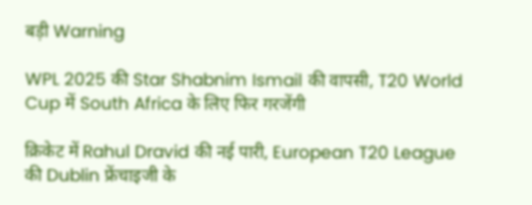बड़ी Warning

WPL 2025 की Star Shabnim Ismail की वापसी, T20 World Cup में South Africa के लिए फिर गरजेंगी

क्रिकेट में Rahul Dravid की नई पारी, European T20 League की Dublin फ्रेंचाइजी के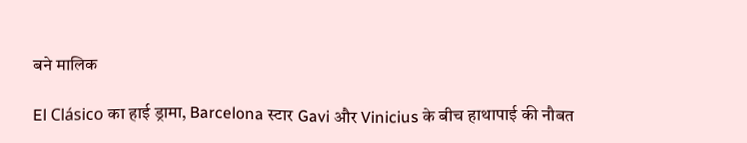बने मालिक

El Clásico का हाई ड्रामा, Barcelona स्टार Gavi और Vinicius के बीच हाथापाई की नौबत